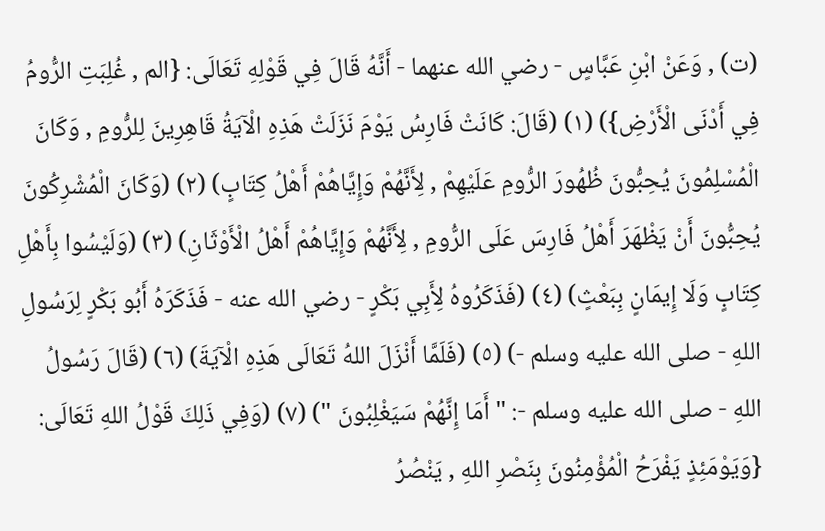(ت) , وَعَنْ ابْنِ عَبَّاسٍ - رضي الله عنهما - أَنَّهُ قَالَ فِي قَوْلِهِ تَعَالَى: {الم , غُلِبَتِ الرُّومُ فِي أَدْنَى الْأَرْضِ}) (١) (قَالَ: كَانَتْ فَارِسُ يَوْمَ نَزَلَتْ هَذِهِ الْآيَةُ قَاهِرِينَ لِلرُّومِ , وَكَانَ الْمُسْلِمُونَ يُحِبُّونَ ظُهُورَ الرُّومِ عَلَيْهِمْ , لِأَنَّهُمْ وَإِيَّاهُمْ أَهْلُ كِتَابٍ) (٢) (وَكَانَ الْمُشْرِكُونَ يُحِبُّونَ أَنْ يَظْهَرَ أَهْلُ فَارِسَ عَلَى الرُّومِ , لِأَنَّهُمْ وَإِيَّاهُمْ أَهْلُ الْأَوْثَانِ) (٣) (وَلَيْسُوا بِأَهْلِ كِتَابٍ وَلَا إِيمَانٍ بِبَعْثٍ) (٤) (فَذَكَرُوهُ لِأَبِي بَكْرٍ - رضي الله عنه - فَذَكَرَهُ أَبُو بَكْرٍ لِرَسُولِ اللهِ - صلى الله عليه وسلم -) (٥) (فَلَمَّا أَنْزَلَ اللهُ تَعَالَى هَذِهِ الْآيَةَ) (٦) (قَالَ رَسُولُ اللهِ - صلى الله عليه وسلم -: " أَمَا إِنَّهُمْ سَيَغْلِبُونَ ") (٧) (وَفِي ذَلِكَ قَوْلُ اللهِ تَعَالَى: {وَيَوْمَئِذٍ يَفْرَحُ الْمُؤْمِنُونَ بِنَصْرِ اللهِ , يَنْصُرُ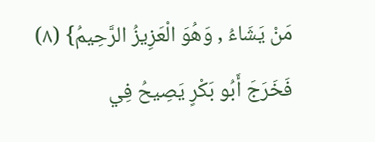مَنْ يَشَاءُ , وَهُوَ الْعَزِيزُ الرَّحِيمُ} (٨) فَخَرَجَ أَبُو بَكْرٍ يَصِيحُ فِي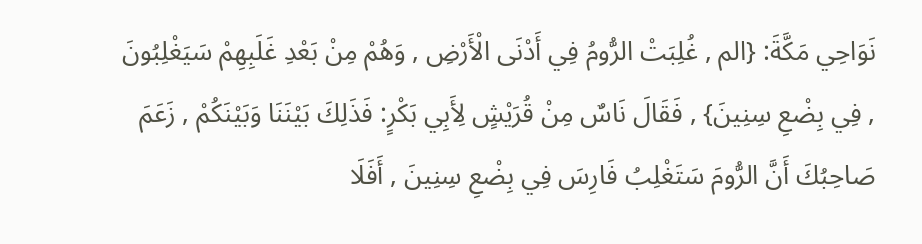نَوَاحِي مَكَّةَ: {الم , غُلِبَتْ الرُّومُ فِي أَدْنَى الْأَرْضِ , وَهُمْ مِنْ بَعْدِ غَلَبِهِمْ سَيَغْلِبُونَ , فِي بِضْعِ سِنِينَ} , فَقَالَ نَاسٌ مِنْ قُرَيْشٍ لِأَبِي بَكْرٍ: فَذَلِكَ بَيْنَنَا وَبَيْنَكُمْ , زَعَمَ صَاحِبُكَ أَنَّ الرُّومَ سَتَغْلِبُ فَارِسَ فِي بِضْعِ سِنِينَ , أَفَلَا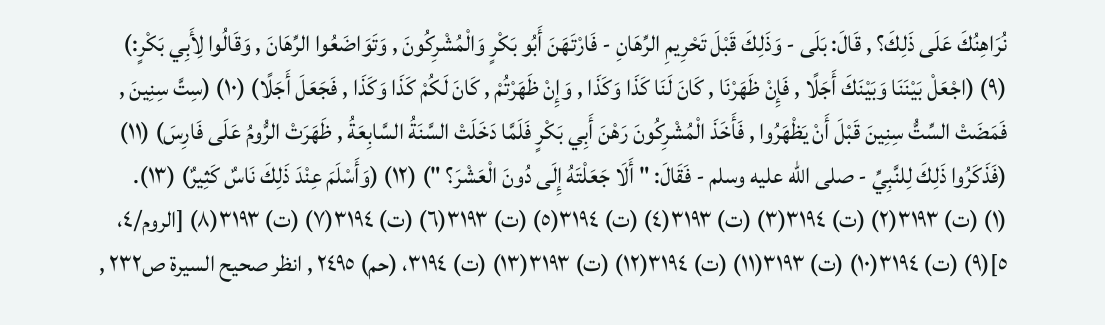نُرَاهِنُكَ عَلَى ذَلِكَ؟ , قَالَ: بَلَى - وَذَلِكَ قَبْلَ تَحْرِيمِ الرِّهَانِ - فَارْتَهَنَ أَبُو بَكْرٍ وَالْمُشْرِكُونَ , وَتَوَاضَعُوا الرِّهَانَ , وَقَالُوا لِأَبِي بَكْرٍ:) (٩) (اجْعَلْ بَيْنَنَا وَبَيْنَكَ أَجَلًا , فَإِنْ ظَهَرْنَا , كَانَ لَنَا كَذَا وَكَذَا , وَإِنْ ظَهَرْتُمْ , كَانَ لَكُمْ كَذَا وَكَذَا , فَجَعَلَ أَجَلًا) (١٠) (سِتَّ سِنِينَ , فَمَضَتْ السِّتُّ سِنِينَ قَبْلَ أَنْ يَظْهَرُوا , فَأَخَذَ الْمُشْرِكُونَ رَهْنَ أَبِي بَكْرٍ فَلَمَّا دَخَلَتْ السَّنَةُ السَّابِعَةُ , ظَهَرَتْ الرُّومُ عَلَى فَارِسَ) (١١) (فَذَكَرُوا ذَلِكَ لِلنَّبِيِّ - صلى الله عليه وسلم - فَقَالَ: " أَلَا جَعَلْتَهُ إِلَى دُونَ الْعَشْرَ؟ ") (١٢) (وَأَسْلَمَ عِنْدَ ذَلِكَ نَاسٌ كَثِيرٌ) (١٣).
(١) (ت) ٣١٩٣(٢) (ت) ٣١٩٤(٣) (ت) ٣١٩٣(٤) (ت) ٣١٩٤(٥) (ت) ٣١٩٣(٦) (ت) ٣١٩٤(٧) (ت) ٣١٩٣(٨) [الروم/٤، ٥](٩) (ت) ٣١٩٤(١٠) (ت) ٣١٩٣(١١) (ت) ٣١٩٤(١٢) (ت) ٣١٩٣(١٣) (ت) ٣١٩٤، (حم) ٢٤٩٥ , انظر صحيح السيرة ص٢٣٢ ,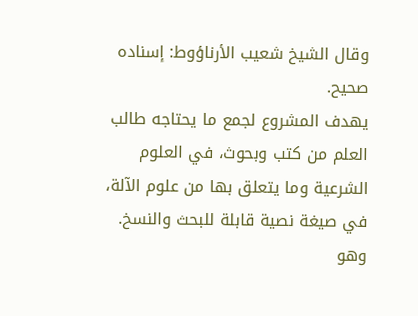وقال الشيخ شعيب الأرناؤوط: إسناده صحيح.
يهدف المشروع لجمع ما يحتاجه طالب العلم من كتب وبحوث، في العلوم الشرعية وما يتعلق بها من علوم الآلة، في صيغة نصية قابلة للبحث والنسخ.
وهو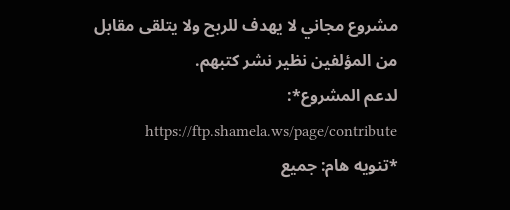مشروع مجاني لا يهدف للربح ولا يتلقى مقابل من المؤلفين نظير نشر كتبهم.
لدعم المشروع*: https://ftp.shamela.ws/page/contribute
*تنويه هام: جميع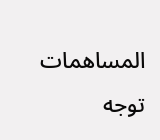المساهمات توجه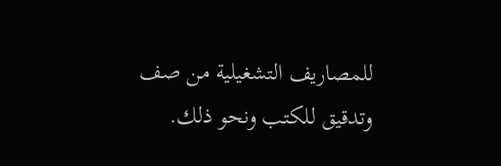للمصاريف التشغيلية من صف وتدقيق للكتب ونحو ذلك.